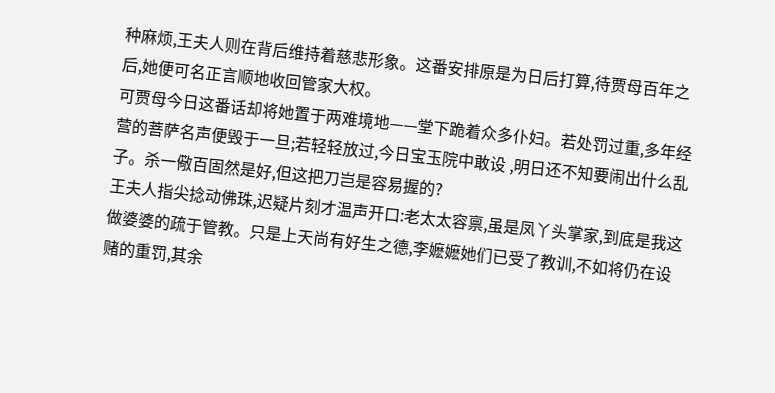种麻烦,王夫人则在背后维持着慈悲形象。这番安排原是为日后打算,待贾母百年之后,她便可名正言顺地收回管家大权。
可贾母今日这番话却将她置于两难境地——堂下跪着众多仆妇。若处罚过重,多年经营的菩萨名声便毁于一旦;若轻轻放过,今日宝玉院中敢设 ,明日还不知要闹出什么乱子。杀一儆百固然是好,但这把刀岂是容易握的?
王夫人指尖捻动佛珠,迟疑片刻才温声开口:老太太容禀,虽是凤丫头掌家,到底是我这做婆婆的疏于管教。只是上天尚有好生之德,李嬷嬷她们已受了教训,不如将仍在设赌的重罚,其余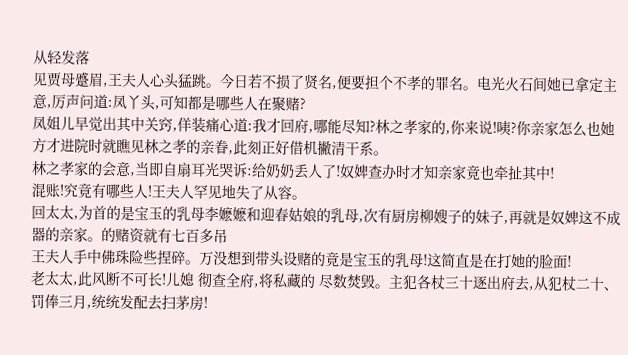从轻发落
见贾母蹙眉,王夫人心头猛跳。今日若不损了贤名,便要担个不孝的罪名。电光火石间她已拿定主意,厉声问道:凤丫头,可知都是哪些人在聚赌?
凤姐儿早觉出其中关窍,佯装痛心道:我才回府,哪能尽知?林之孝家的,你来说!咦?你亲家怎么也她方才进院时就瞧见林之孝的亲眷,此刻正好借机撇清干系。
林之孝家的会意,当即自扇耳光哭诉:给奶奶丢人了!奴婢查办时才知亲家竟也牵扯其中!
混账!究竟有哪些人!王夫人罕见地失了从容。
回太太,为首的是宝玉的乳母李嬷嬷和迎春姑娘的乳母,次有厨房柳嫂子的妹子,再就是奴婢这不成器的亲家。的赌资就有七百多吊
王夫人手中佛珠险些捏碎。万没想到带头设赌的竟是宝玉的乳母!这简直是在打她的脸面!
老太太,此风断不可长!儿媳 彻查全府,将私藏的 尽数焚毁。主犯各杖三十逐出府去,从犯杖二十、罚俸三月,统统发配去扫茅房!